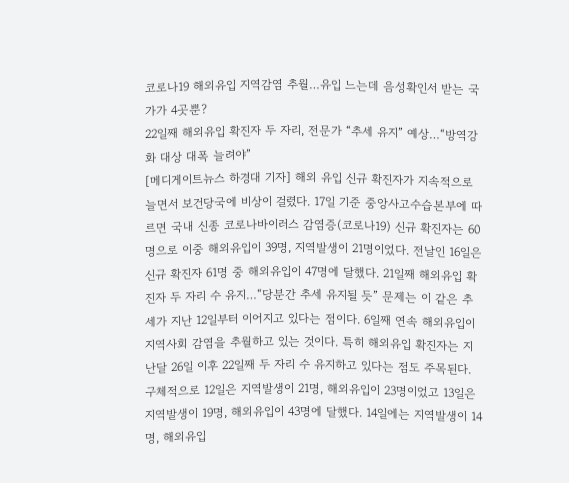코로나19 해외유입 지역감염 추월…유입 느는데 음성확인서 받는 국가가 4곳뿐?
22일째 해외유입 확진자 두 자리, 전문가 “추세 유지” 예상…“방역강화 대상 대폭 늘려야”
[메디게이트뉴스 하경대 기자] 해외 유입 신규 확진자가 지속적으로 늘면서 보건당국에 비상이 걸렸다. 17일 기준 중앙사고수습본부에 따르면 국내 신종 코로나바이러스 감염증(코로나19) 신규 확진자는 60명으로 이중 해외유입이 39명, 지역발생이 21명이었다. 전날인 16일은 신규 확진자 61명 중 해외유입이 47명에 달했다. 21일째 해외유입 확진자 두 자리 수 유지…“당분간 추세 유지될 듯” 문제는 이 같은 추세가 지난 12일부터 이어지고 있다는 점이다. 6일째 연속 해외유입이 지역사회 감염을 추월하고 있는 것이다. 특히 해외유입 확진자는 지난달 26일 이후 22일째 두 자리 수 유지하고 있다는 점도 주목된다. 구체적으로 12일은 지역발생이 21명, 해외유입이 23명이었고 13일은 지역발생이 19명, 해외유입이 43명에 달했다. 14일에는 지역발생이 14명, 해외유입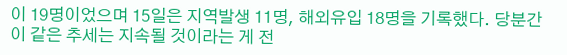이 19명이었으며 15일은 지역발생 11명, 해외유입 18명을 기록했다. 당분간 이 같은 추세는 지속될 것이라는 게 전